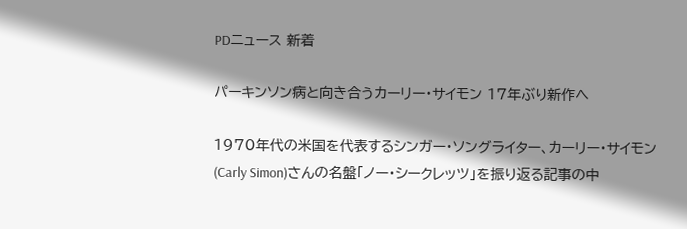PDニュース 新着

パーキンソン病と向き合うカーリー・サイモン 17年ぶり新作へ

1970年代の米国を代表するシンガー・ソングライター、カーリー・サイモン(Carly Simon)さんの名盤「ノー・シークレッツ」を振り返る記事の中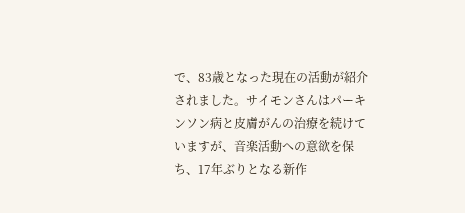で、83歳となった現在の活動が紹介されました。サイモンさんはパーキンソン病と皮膚がんの治療を続けていますが、音楽活動への意欲を保ち、17年ぶりとなる新作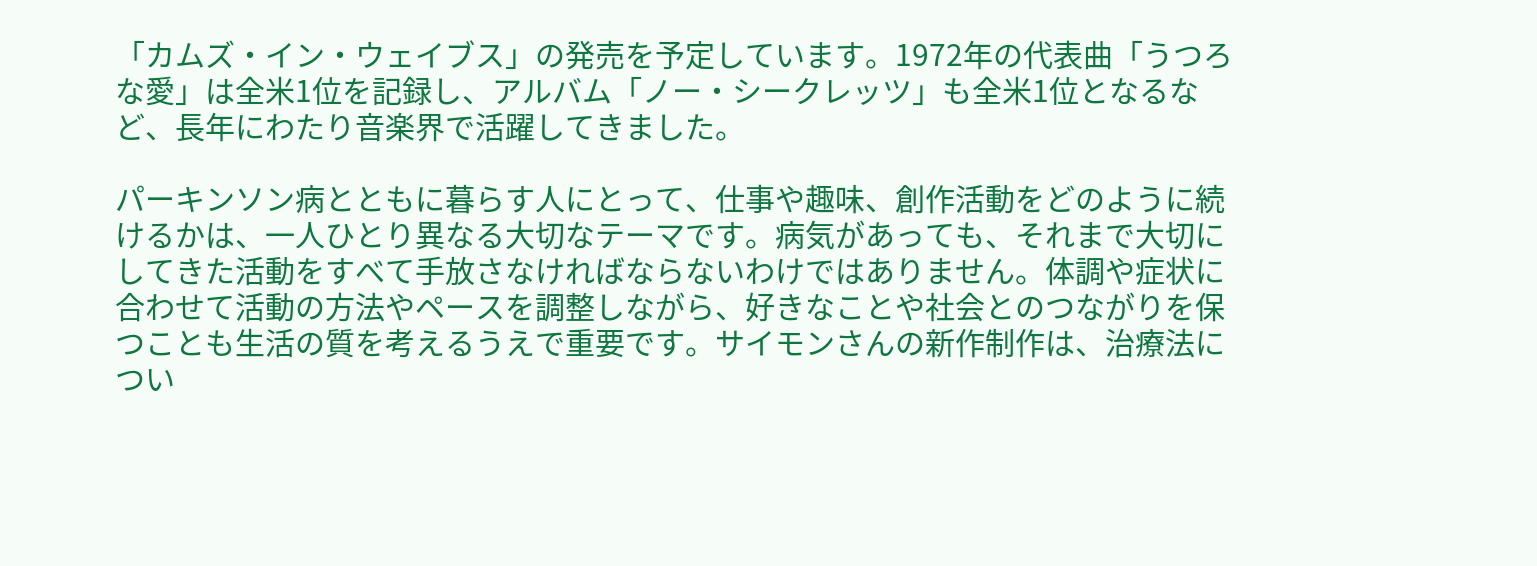「カムズ・イン・ウェイブス」の発売を予定しています。1972年の代表曲「うつろな愛」は全米1位を記録し、アルバム「ノー・シークレッツ」も全米1位となるなど、長年にわたり音楽界で活躍してきました。

パーキンソン病とともに暮らす人にとって、仕事や趣味、創作活動をどのように続けるかは、一人ひとり異なる大切なテーマです。病気があっても、それまで大切にしてきた活動をすべて手放さなければならないわけではありません。体調や症状に合わせて活動の方法やペースを調整しながら、好きなことや社会とのつながりを保つことも生活の質を考えるうえで重要です。サイモンさんの新作制作は、治療法につい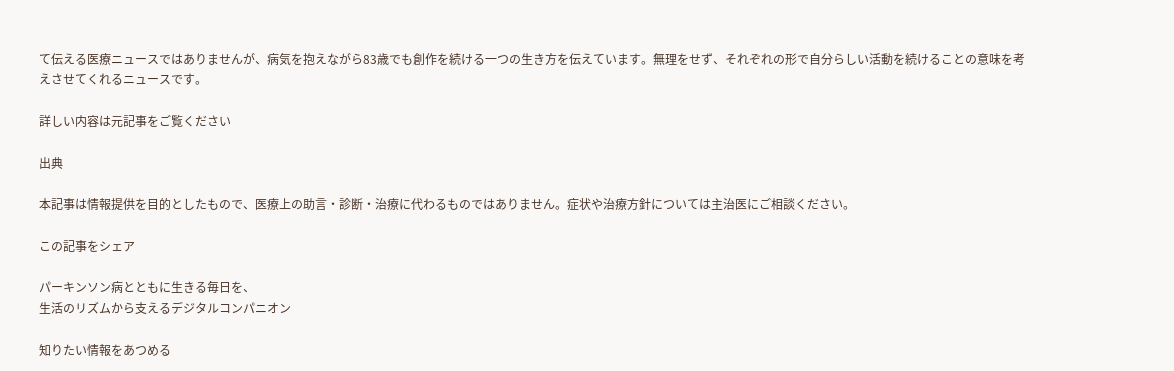て伝える医療ニュースではありませんが、病気を抱えながら83歳でも創作を続ける一つの生き方を伝えています。無理をせず、それぞれの形で自分らしい活動を続けることの意味を考えさせてくれるニュースです。

詳しい内容は元記事をご覧ください

出典

本記事は情報提供を目的としたもので、医療上の助言・診断・治療に代わるものではありません。症状や治療方針については主治医にご相談ください。

この記事をシェア

パーキンソン病とともに生きる毎日を、
生活のリズムから支えるデジタルコンパニオン

知りたい情報をあつめる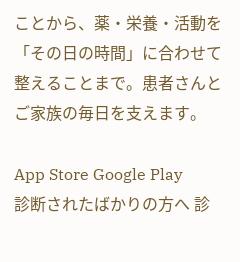ことから、薬・栄養・活動を「その日の時間」に合わせて整えることまで。患者さんとご家族の毎日を支えます。

App Store Google Play
診断されたばかりの方へ 診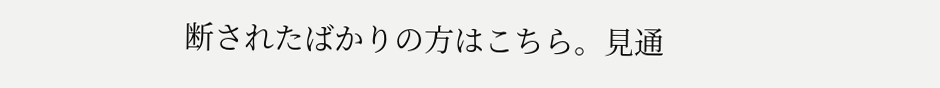断されたばかりの方はこちら。見通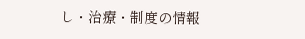し・治療・制度の情報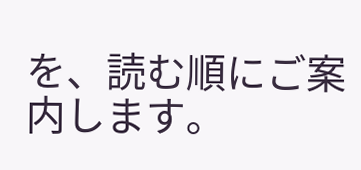を、読む順にご案内します。